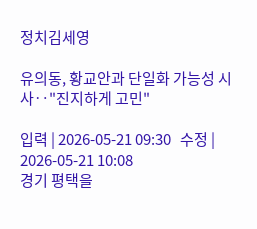정치김세영

유의동, 황교안과 단일화 가능성 시사‥"진지하게 고민"

입력 | 2026-05-21 09:30   수정 | 2026-05-21 10:08
경기 평택을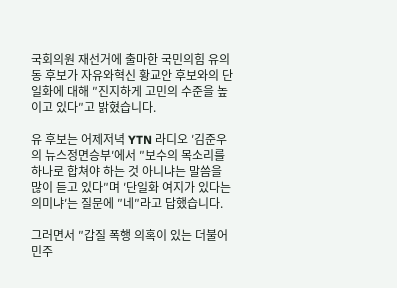국회의원 재선거에 출마한 국민의힘 유의동 후보가 자유와혁신 황교안 후보와의 단일화에 대해 ″진지하게 고민의 수준을 높이고 있다″고 밝혔습니다.

유 후보는 어제저녁 YTN 라디오 ′김준우의 뉴스정면승부′에서 ″보수의 목소리를 하나로 합쳐야 하는 것 아니냐는 말씀을 많이 듣고 있다″며 ′단일화 여지가 있다는 의미냐′는 질문에 ″네″라고 답했습니다.

그러면서 ″갑질 폭행 의혹이 있는 더불어민주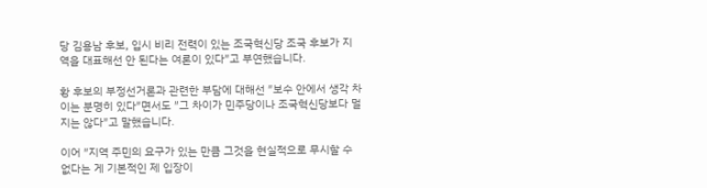당 김용남 후보, 입시 비리 전력이 있는 조국혁신당 조국 후보가 지역을 대표해선 안 된다는 여론이 있다″고 부연했습니다.

황 후보의 부정선거론과 관련한 부담에 대해선 ″보수 안에서 생각 차이는 분명히 있다″면서도 ″그 차이가 민주당이나 조국혁신당보다 멀지는 않다″고 말했습니다.

이어 ″지역 주민의 요구가 있는 만큼 그것을 현실적으로 무시할 수 없다는 게 기본적인 제 입장이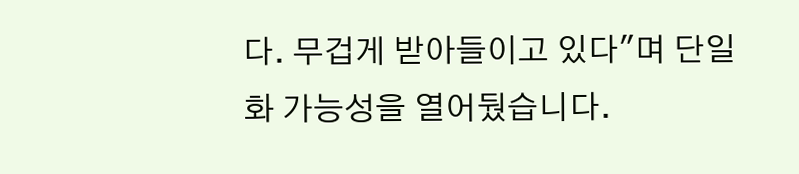다. 무겁게 받아들이고 있다″며 단일화 가능성을 열어뒀습니다.